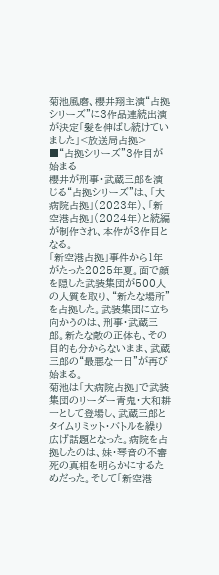菊池風磨、櫻井翔主演“占拠シリーズ”に3作品連続出演が決定「髪を伸ばし続けていました」<放送局占拠>
■“占拠シリーズ”3作目が始まる
櫻井が刑事・武蔵三郎を演じる“占拠シリーズ”は、「大病院占拠」(2023年)、「新空港占拠」(2024年)と続編が制作され、本作が3作目となる。
「新空港占拠」事件から1年がたった2025年夏。面で顔を隠した武装集団が500人の人質を取り、“新たな場所”を占拠した。武装集団に立ち向かうのは、刑事・武蔵三郎。新たな敵の正体も、その目的も分からないまま、武蔵三郎の“最悪な一日”が再び始まる。
菊池は「大病院占拠」で武装集団のリーダー青鬼・大和耕一として登場し、武蔵三郎とタイムリミット・バトルを繰り広げ話題となった。病院を占拠したのは、妹・琴音の不審死の真相を明らかにするためだった。そして「新空港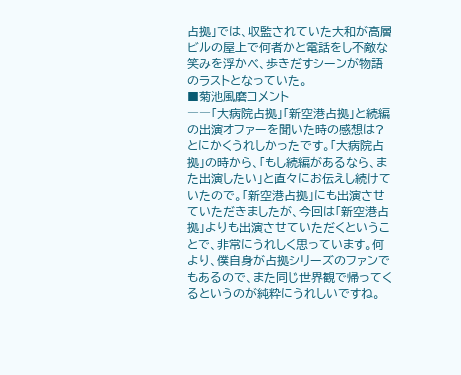占拠」では、収監されていた大和が高層ビルの屋上で何者かと電話をし不敵な笑みを浮かべ、歩きだすシーンが物語のラストとなっていた。
■菊池風磨コメント
――「大病院占拠」「新空港占拠」と続編の出演オファーを聞いた時の感想は?
とにかくうれしかったです。「大病院占拠」の時から、「もし続編があるなら、また出演したい」と直々にお伝えし続けていたので。「新空港占拠」にも出演させていただきましたが、今回は「新空港占拠」よりも出演させていただくということで、非常にうれしく思っています。何より、僕自身が占拠シリーズのファンでもあるので、また同じ世界観で帰ってくるというのが純粋にうれしいですね。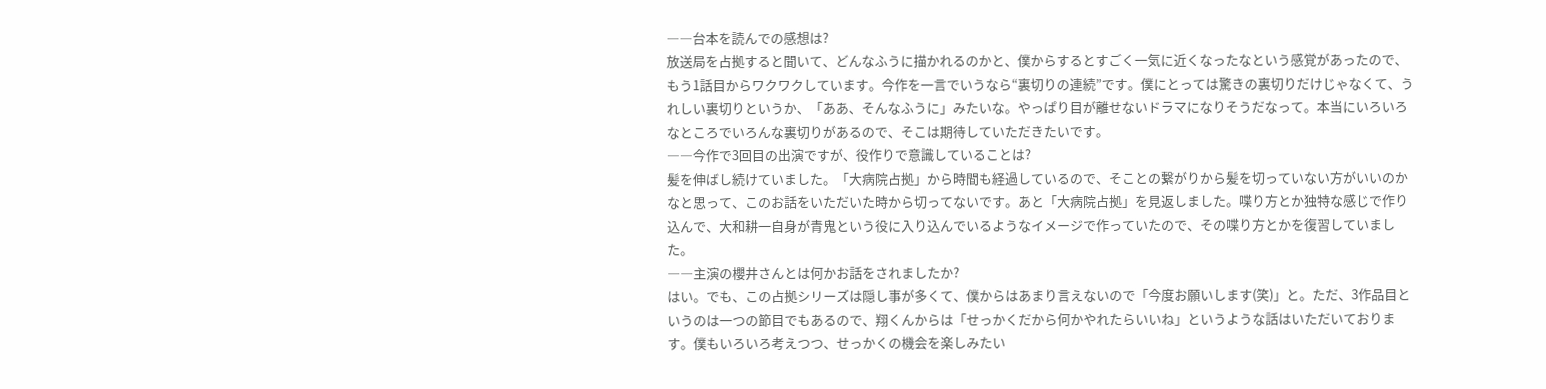――台本を読んでの感想は?
放送局を占拠すると聞いて、どんなふうに描かれるのかと、僕からするとすごく一気に近くなったなという感覚があったので、もう1話目からワクワクしています。今作を一言でいうなら“裏切りの連続”です。僕にとっては驚きの裏切りだけじゃなくて、うれしい裏切りというか、「ああ、そんなふうに」みたいな。やっぱり目が離せないドラマになりそうだなって。本当にいろいろなところでいろんな裏切りがあるので、そこは期待していただきたいです。
――今作で3回目の出演ですが、役作りで意識していることは?
髪を伸ばし続けていました。「大病院占拠」から時間も経過しているので、そことの繋がりから髪を切っていない方がいいのかなと思って、このお話をいただいた時から切ってないです。あと「大病院占拠」を見返しました。喋り方とか独特な感じで作り込んで、大和耕一自身が青鬼という役に入り込んでいるようなイメージで作っていたので、その喋り方とかを復習していました。
――主演の櫻井さんとは何かお話をされましたか?
はい。でも、この占拠シリーズは隠し事が多くて、僕からはあまり言えないので「今度お願いします(笑)」と。ただ、3作品目というのは一つの節目でもあるので、翔くんからは「せっかくだから何かやれたらいいね」というような話はいただいております。僕もいろいろ考えつつ、せっかくの機会を楽しみたい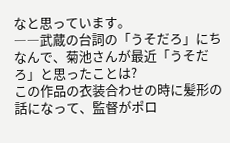なと思っています。
――武蔵の台詞の「うそだろ」にちなんで、菊池さんが最近「うそだろ」と思ったことは?
この作品の衣装合わせの時に髪形の話になって、監督がポロ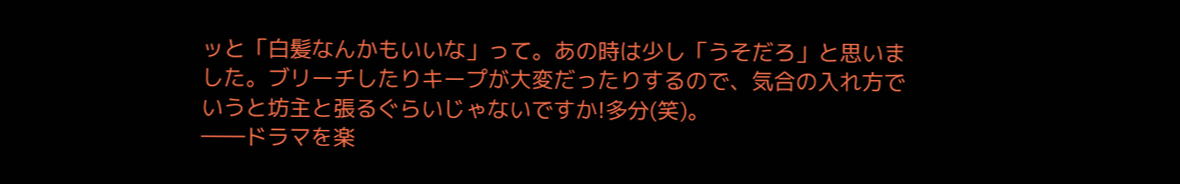ッと「白髪なんかもいいな」って。あの時は少し「うそだろ」と思いました。ブリーチしたりキープが大変だったりするので、気合の入れ方でいうと坊主と張るぐらいじゃないですか!多分(笑)。
――ドラマを楽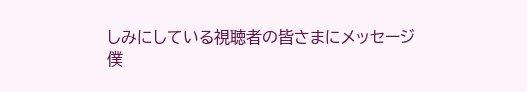しみにしている視聴者の皆さまにメッセージ
僕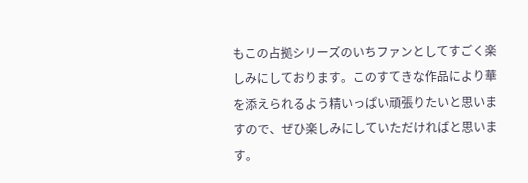もこの占拠シリーズのいちファンとしてすごく楽しみにしております。このすてきな作品により華を添えられるよう精いっぱい頑張りたいと思いますので、ぜひ楽しみにしていただければと思います。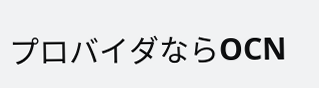プロバイダならOCN